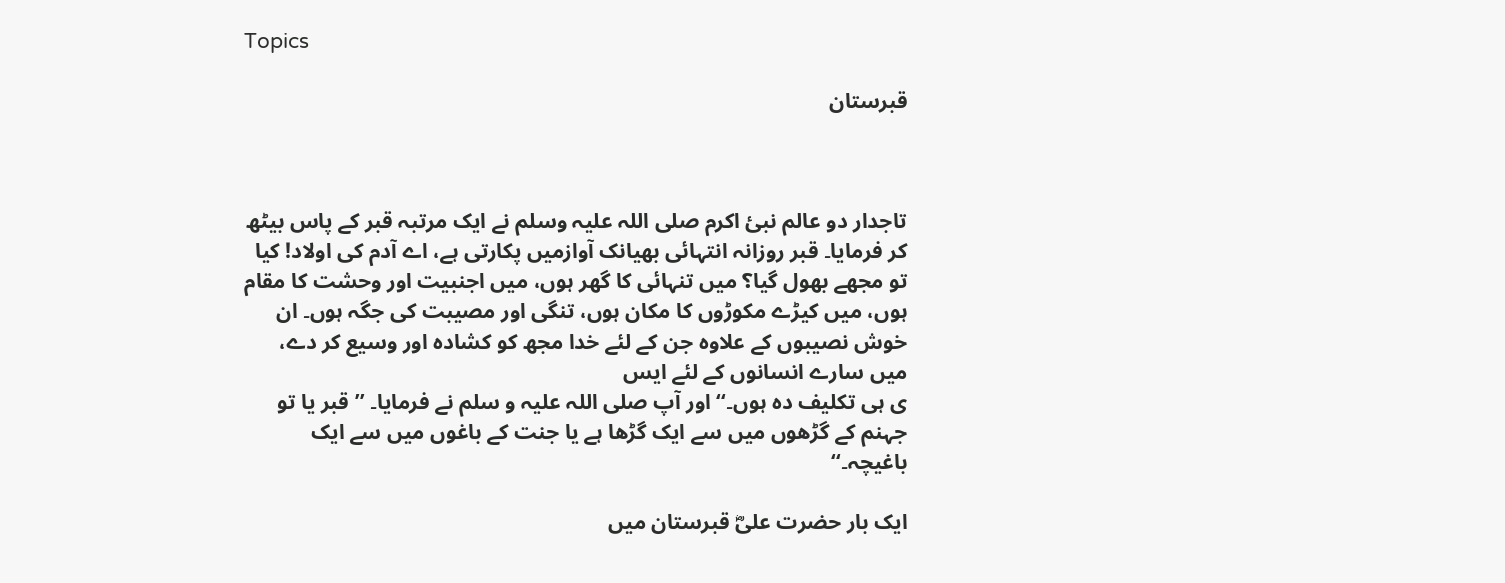Topics

قبرستان



تاجدار دو عالم نبئ اکرم صلی اللہ علیہ وسلم نے ایک مرتبہ قبر کے پاس بیٹھ کر فرمایا۔ قبر روزانہ انتہائی بھیانک آوازمیں پکارتی ہے، اے آدم کی اولاد! کیا تو مجھے بھول گیا؟ میں تنہائی کا گھر ہوں، میں اجنبیت اور وحشت کا مقام ہوں، میں کیڑے مکوڑوں کا مکان ہوں، تنگی اور مصیبت کی جگہ ہوں۔ ان خوش نصیبوں کے علاوہ جن کے لئے خدا مجھ کو کشادہ اور وسیع کر دے، میں سارے انسانوں کے لئے ایس
ی ہی تکلیف دہ ہوں۔‘‘ اور آپ صلی اللہ علیہ و سلم نے فرمایا۔ ’’قبر یا تو جہنم کے گڑھوں میں سے ایک گڑھا ہے یا جنت کے باغوں میں سے ایک باغیچہ۔‘‘

ایک بار حضرت علیؓ قبرستان میں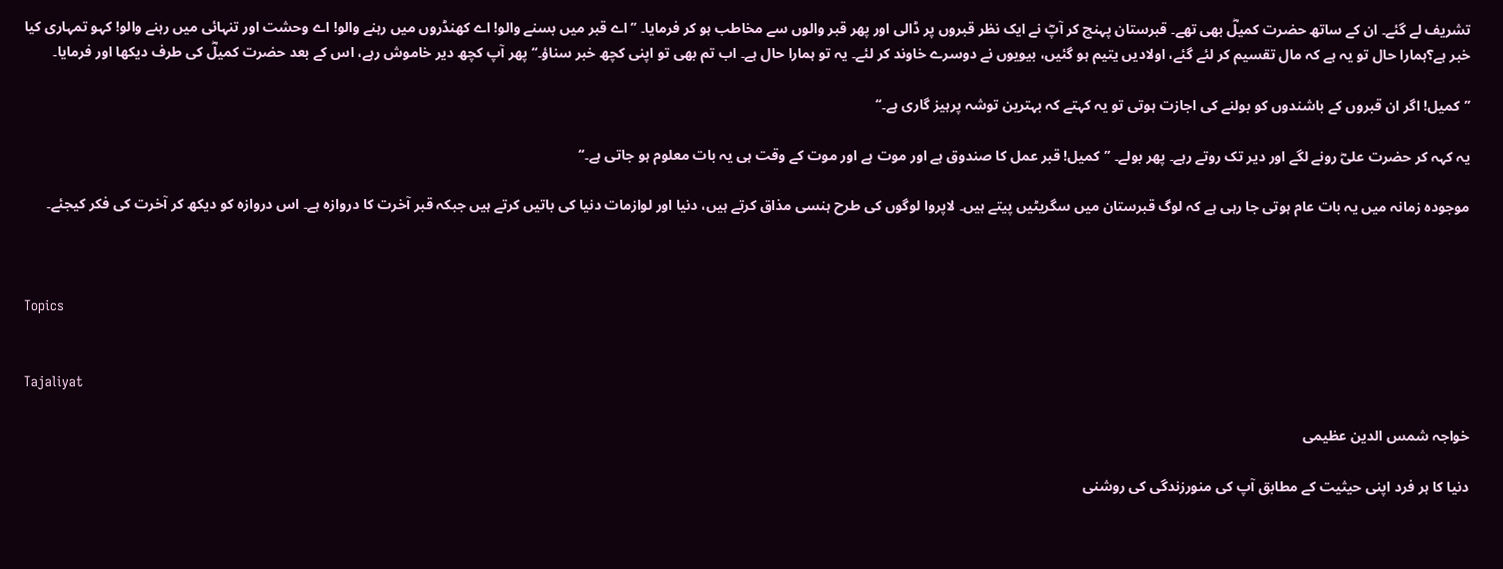تشریف لے گئے۔ ان کے ساتھ حضرت کمیلؓ بھی تھے۔ قبرستان پہنچ کر آپؓ نے ایک نظر قبروں پر ڈالی اور پھر قبر والوں سے مخاطب ہو کر فرمایا۔ ’’اے قبر میں بسنے والو! اے کھنڈروں میں رہنے والو! اے وحشت اور تنہائی میں رہنے والو! کہو تمہاری کیا خبر ہے؟ہمارا حال تو یہ ہے کہ مال تقسیم کر لئے گئے، اولادیں یتیم ہو گئیں، بیویوں نے دوسرے خاوند کر لئے۔ یہ تو ہمارا حال ہے۔ اب تم بھی تو اپنی کچھ خبر سناؤ۔‘‘ پھر آپ کچھ دیر خاموش رہے، اس کے بعد حضرت کمیلؓ کی طرف دیکھا اور فرمایا۔

’’کمیل! اگر ان قبروں کے باشندوں کو بولنے کی اجازت ہوتی تو یہ کہتے کہ بہترین توشہ پرہیز گاری ہے۔‘‘

یہ کہہ کر حضرت علیؓ رونے لگے اور دیر تک روتے رہے۔ پھر بولے۔ ’’کمیل! قبر عمل کا صندوق ہے اور موت ہے اور موت کے وقت ہی یہ بات معلوم ہو جاتی ہے۔‘‘

موجودہ زمانہ میں یہ بات عام ہوتی جا رہی ہے کہ لوگ قبرستان میں سگریٹیں پیتے ہیں۔ لاپروا لوگوں کی طرح ہنسی مذاق کرتے ہیں، دنیا اور لوازمات دنیا کی باتیں کرتے ہیں جبکہ قبر آخرت کا دروازہ ہے۔ اس دروازہ کو دیکھ کر آخرت کی فکر کیجئے۔



Topics


Tajaliyat

خواجہ شمس الدین عظیمی

دنیا کا ہر فرد اپنی حیثیت کے مطابق آپ کی منورزندگی کی روشنی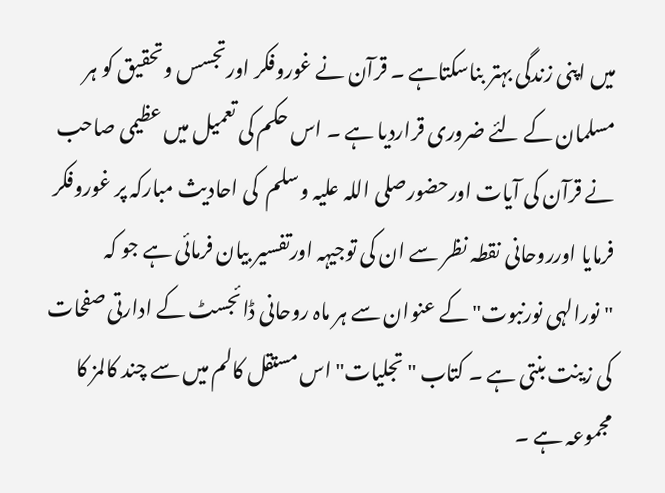میں اپنی زندگی بہتر بناسکتاہے ۔ قرآن نے غوروفکر اورتجسس وتحقیق کو ہر مسلمان کے لئے ضروری قراردیا ہے ۔ اس حکم کی تعمیل میں عظیمی صاحب نے قرآن کی آیات اورحضورصلی اللہ علیہ وسلم  کی احادیث مبارکہ پر غوروفکر فرمایا اورروحانی نقطہ نظر سے ان کی توجیہہ اورتفسیر بیان فرمائی ہے جو کہ "نورالہی نورنبوت" کے عنوان سے ہر ماہ روحانی ڈائجسٹ کے ادارتی صفحات کی زینت بنتی ہے ۔ کتاب " تجلیات" اس مستقل کالم میں سے چند کالمز کا مجموعہ ہے ۔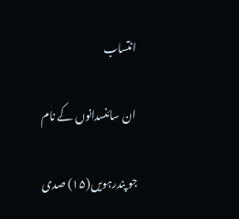انتساب

ان سائنسدانوں کے نام

جو پندرہویں(۱۵) صدی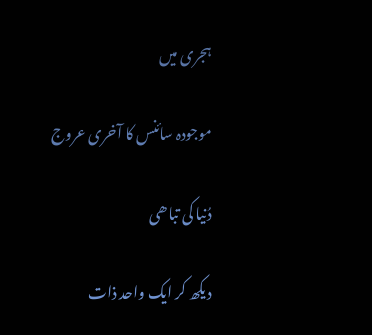ہجری میں

موجودہ سائنس کا آخری عروج

دُنیا کی تباھی

دیکھ کر ایک واحد ذات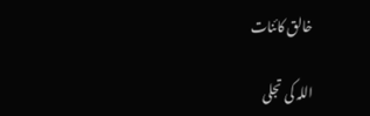خالق کائنات

اللہ کی تجلی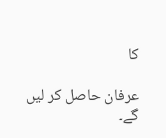کا

عرفان حاصل کر لیں گے۔